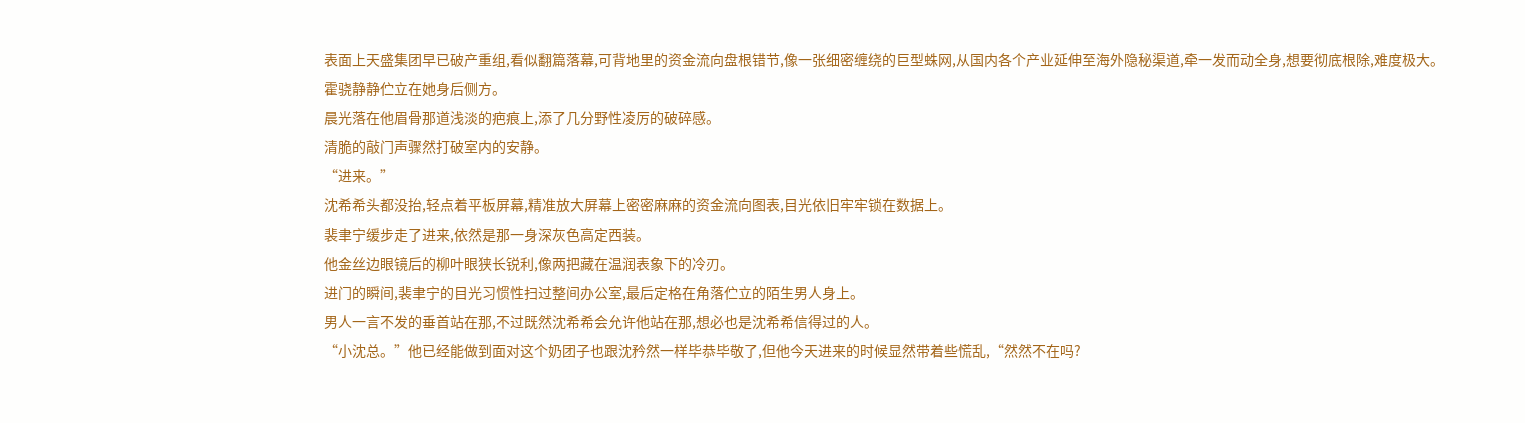表面上天盛集团早已破产重组,看似翻篇落幕,可背地里的资金流向盘根错节,像一张细密缠绕的巨型蛛网,从国内各个产业延伸至海外隐秘渠道,牵一发而动全身,想要彻底根除,难度极大。
霍骁静静伫立在她身后侧方。
晨光落在他眉骨那道浅淡的疤痕上,添了几分野性凌厉的破碎感。
清脆的敲门声骤然打破室内的安静。
“进来。”
沈希希头都没抬,轻点着平板屏幕,精准放大屏幕上密密麻麻的资金流向图表,目光依旧牢牢锁在数据上。
裴聿宁缓步走了进来,依然是那一身深灰色高定西装。
他金丝边眼镜后的柳叶眼狭长锐利,像两把藏在温润表象下的冷刃。
进门的瞬间,裴聿宁的目光习惯性扫过整间办公室,最后定格在角落伫立的陌生男人身上。
男人一言不发的垂首站在那,不过既然沈希希会允许他站在那,想必也是沈希希信得过的人。
“小沈总。”他已经能做到面对这个奶团子也跟沈矜然一样毕恭毕敬了,但他今天进来的时候显然带着些慌乱,“然然不在吗?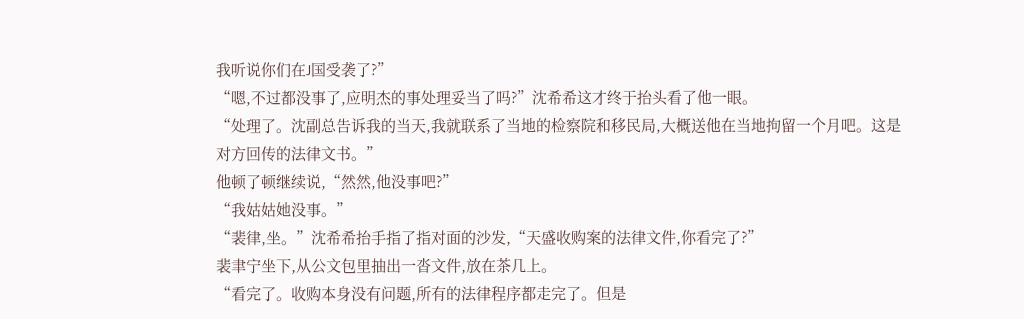我听说你们在J国受袭了?”
“嗯,不过都没事了,应明杰的事处理妥当了吗?”沈希希这才终于抬头看了他一眼。
“处理了。沈副总告诉我的当天,我就联系了当地的检察院和移民局,大概送他在当地拘留一个月吧。这是对方回传的法律文书。”
他顿了顿继续说,“然然,他没事吧?”
“我姑姑她没事。”
“裴律,坐。”沈希希抬手指了指对面的沙发,“天盛收购案的法律文件,你看完了?”
裴聿宁坐下,从公文包里抽出一沓文件,放在茶几上。
“看完了。收购本身没有问题,所有的法律程序都走完了。但是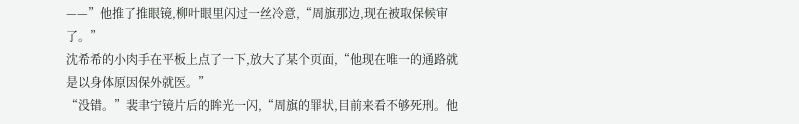——”他推了推眼镜,柳叶眼里闪过一丝冷意,“周旗那边,现在被取保候审了。”
沈希希的小肉手在平板上点了一下,放大了某个页面,“他现在唯一的通路就是以身体原因保外就医。”
“没错。”裴聿宁镜片后的眸光一闪,“周旗的罪状,目前来看不够死刑。他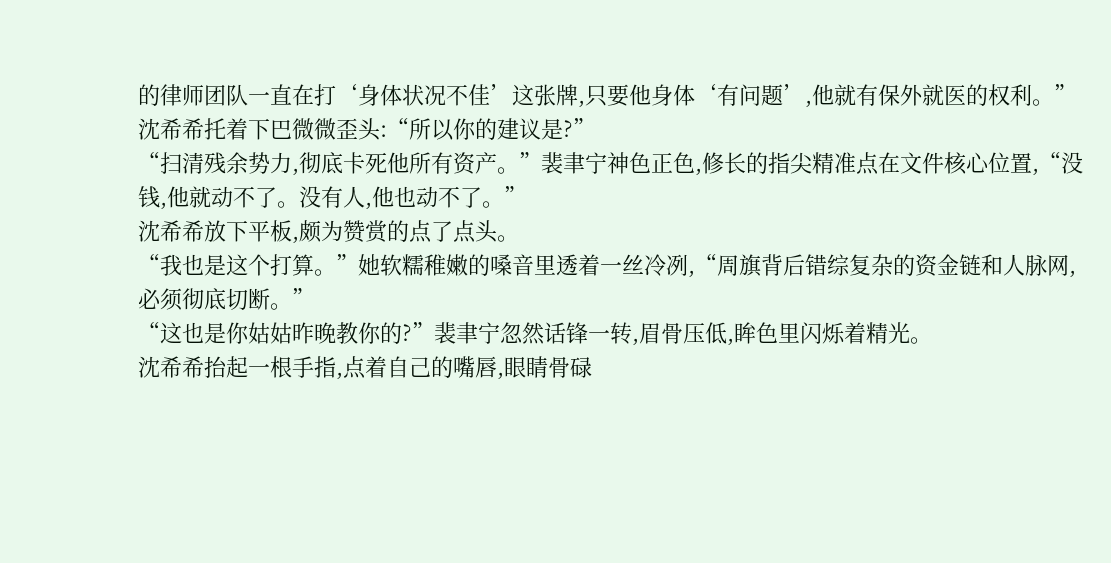的律师团队一直在打‘身体状况不佳’这张牌,只要他身体‘有问题’,他就有保外就医的权利。”
沈希希托着下巴微微歪头:“所以你的建议是?”
“扫清残余势力,彻底卡死他所有资产。”裴聿宁神色正色,修长的指尖精准点在文件核心位置,“没钱,他就动不了。没有人,他也动不了。”
沈希希放下平板,颇为赞赏的点了点头。
“我也是这个打算。”她软糯稚嫩的嗓音里透着一丝冷冽,“周旗背后错综复杂的资金链和人脉网,必须彻底切断。”
“这也是你姑姑昨晚教你的?”裴聿宁忽然话锋一转,眉骨压低,眸色里闪烁着精光。
沈希希抬起一根手指,点着自己的嘴唇,眼睛骨碌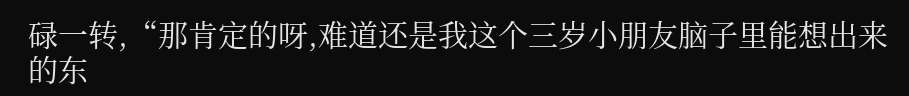碌一转,“那肯定的呀,难道还是我这个三岁小朋友脑子里能想出来的东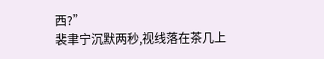西?”
裴聿宁沉默两秒,视线落在茶几上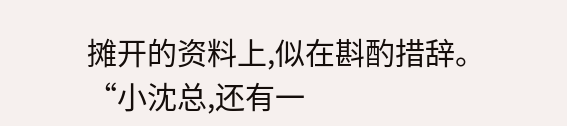摊开的资料上,似在斟酌措辞。
“小沈总,还有一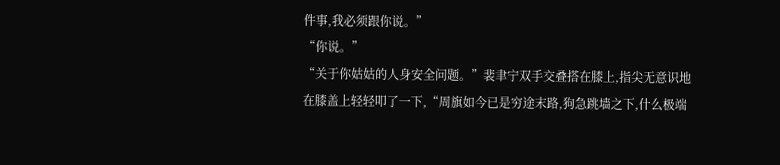件事,我必须跟你说。”
“你说。”
“关于你姑姑的人身安全问题。”裴聿宁双手交叠搭在膝上,指尖无意识地在膝盖上轻轻叩了一下,“周旗如今已是穷途末路,狗急跳墙之下,什么极端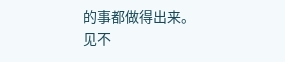的事都做得出来。见不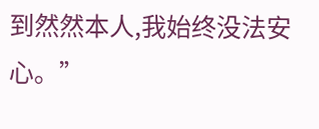到然然本人,我始终没法安心。”